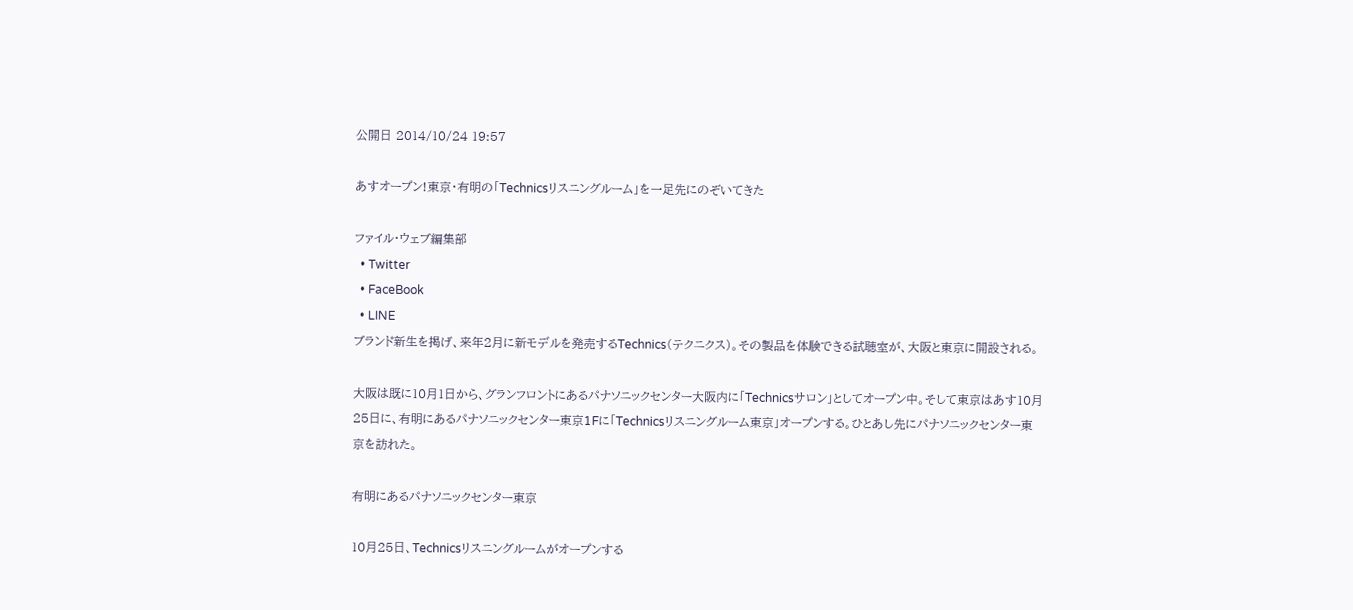公開日 2014/10/24 19:57

あすオープン!東京・有明の「Technicsリスニングルーム」を一足先にのぞいてきた

ファイル・ウェブ編集部
  • Twitter
  • FaceBook
  • LINE
ブランド新生を掲げ、来年2月に新モデルを発売するTechnics(テクニクス)。その製品を体験できる試聴室が、大阪と東京に開設される。

大阪は既に10月1日から、グランフロントにあるパナソニックセンター大阪内に「Technicsサロン」としてオープン中。そして東京はあす10月25日に、有明にあるパナソニックセンター東京1Fに「Technicsリスニングルーム東京」オープンする。ひとあし先にパナソニックセンター東京を訪れた。

有明にあるパナソニックセンター東京

10月25日、Technicsリスニングルームがオープンする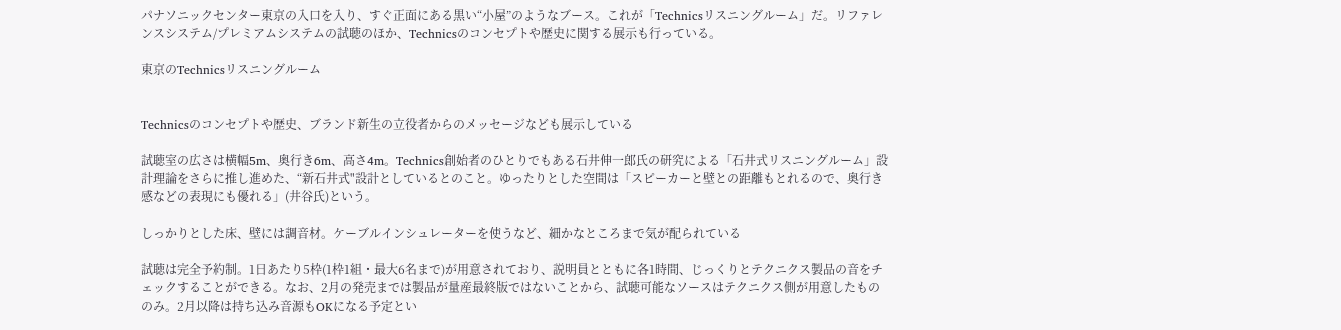パナソニックセンター東京の入口を入り、すぐ正面にある黒い“小屋”のようなブース。これが「Technicsリスニングルーム」だ。リファレンスシステム/プレミアムシステムの試聴のほか、Technicsのコンセプトや歴史に関する展示も行っている。

東京のTechnicsリスニングルーム


Technicsのコンセプトや歴史、ブランド新生の立役者からのメッセージなども展示している

試聴室の広さは横幅5m、奥行き6m、高さ4m。Technics創始者のひとりでもある石井伸一郎氏の研究による「石井式リスニングルーム」設計理論をさらに推し進めた、“新石井式"設計としているとのこと。ゆったりとした空間は「スピーカーと壁との距離もとれるので、奥行き感などの表現にも優れる」(井谷氏)という。

しっかりとした床、壁には調音材。ケーブルインシュレーターを使うなど、細かなところまで気が配られている

試聴は完全予約制。1日あたり5枠(1枠1組・最大6名まで)が用意されており、説明員とともに各1時間、じっくりとテクニクス製品の音をチェックすることができる。なお、2月の発売までは製品が量産最終版ではないことから、試聴可能なソースはテクニクス側が用意したもののみ。2月以降は持ち込み音源もOKになる予定とい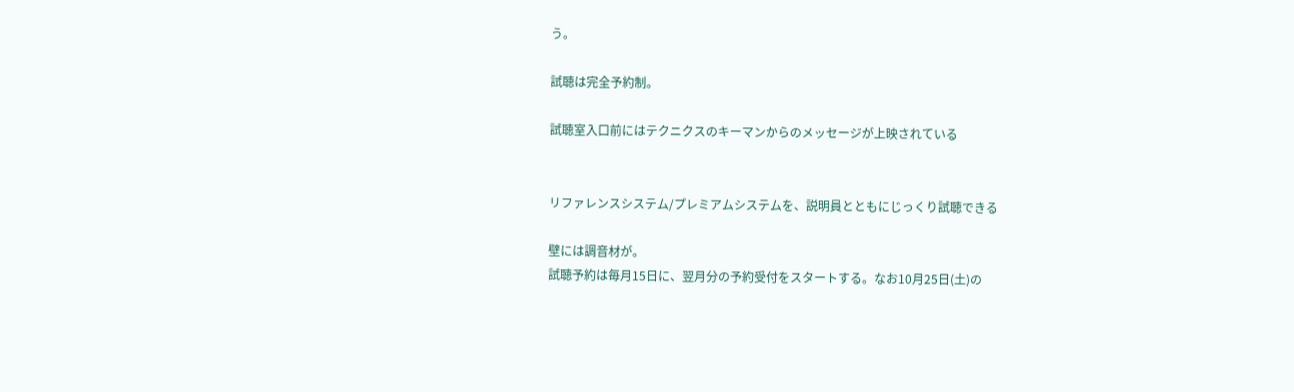う。

試聴は完全予約制。

試聴室入口前にはテクニクスのキーマンからのメッセージが上映されている


リファレンスシステム/プレミアムシステムを、説明員とともにじっくり試聴できる

壁には調音材が。
試聴予約は毎月15日に、翌月分の予約受付をスタートする。なお10月25日(土)の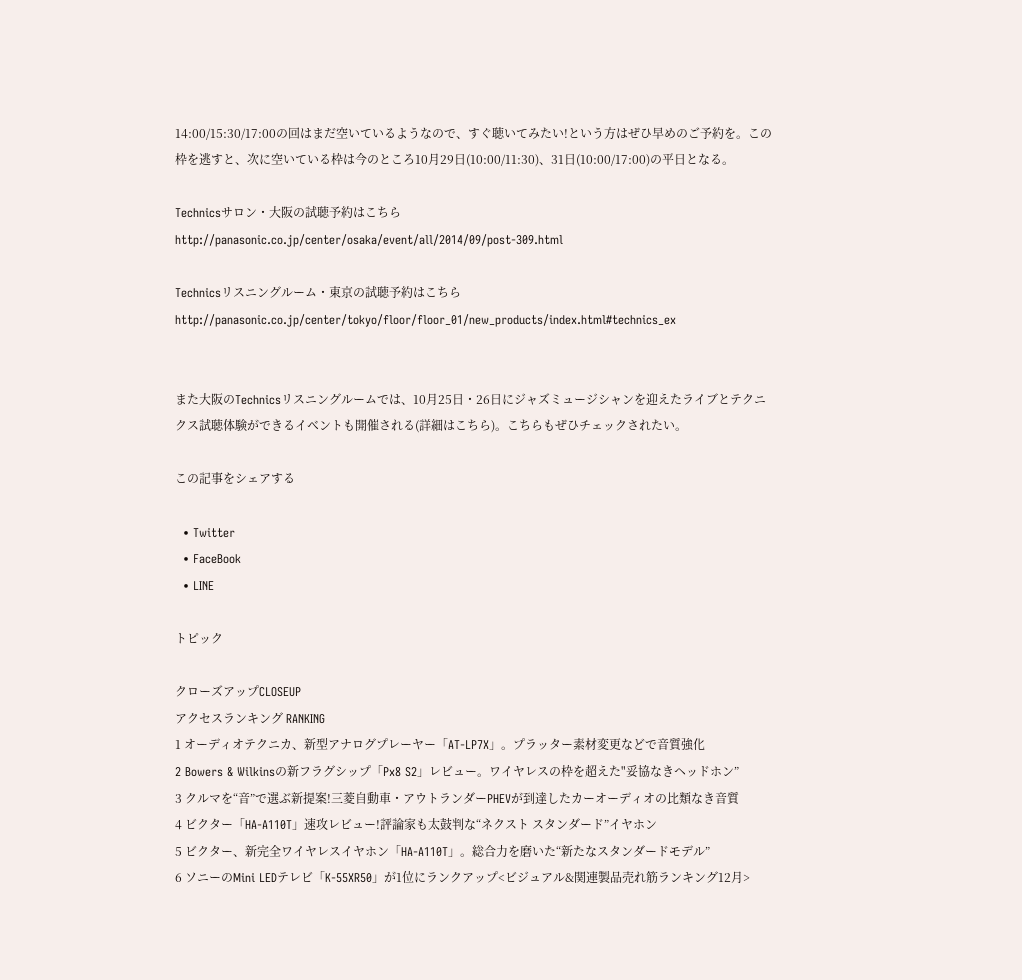14:00/15:30/17:00の回はまだ空いているようなので、すぐ聴いてみたい!という方はぜひ早めのご予約を。この枠を逃すと、次に空いている枠は今のところ10月29日(10:00/11:30)、31日(10:00/17:00)の平日となる。

Technicsサロン・大阪の試聴予約はこちら
http://panasonic.co.jp/center/osaka/event/all/2014/09/post-309.html

Technicsリスニングルーム・東京の試聴予約はこちら
http://panasonic.co.jp/center/tokyo/floor/floor_01/new_products/index.html#technics_ex


また大阪のTechnicsリスニングルームでは、10月25日・26日にジャズミュージシャンを迎えたライブとテクニクス試聴体験ができるイベントも開催される(詳細はこちら)。こちらもぜひチェックされたい。

この記事をシェアする

  • Twitter
  • FaceBook
  • LINE

トピック

クローズアップCLOSEUP
アクセスランキング RANKING
1 オーディオテクニカ、新型アナログプレーヤー「AT-LP7X」。プラッター素材変更などで音質強化
2 Bowers & Wilkinsの新フラグシップ「Px8 S2」レビュー。ワイヤレスの枠を超えた"妥協なきヘッドホン”
3 クルマを“音”で選ぶ新提案!三菱自動車・アウトランダーPHEVが到達したカーオーディオの比類なき音質
4 ビクター「HA-A110T」速攻レビュー!評論家も太鼓判な“ネクスト スタンダード”イヤホン
5 ビクター、新完全ワイヤレスイヤホン「HA-A110T」。総合力を磨いた“新たなスタンダードモデル”
6 ソニーのMini LEDテレビ「K-55XR50」が1位にランクアップ<ビジュアル&関連製品売れ筋ランキング12月>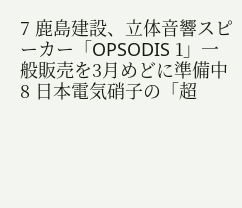7 鹿島建設、立体音響スピーカー「OPSODIS 1」一般販売を3月めどに準備中
8 日本電気硝子の「超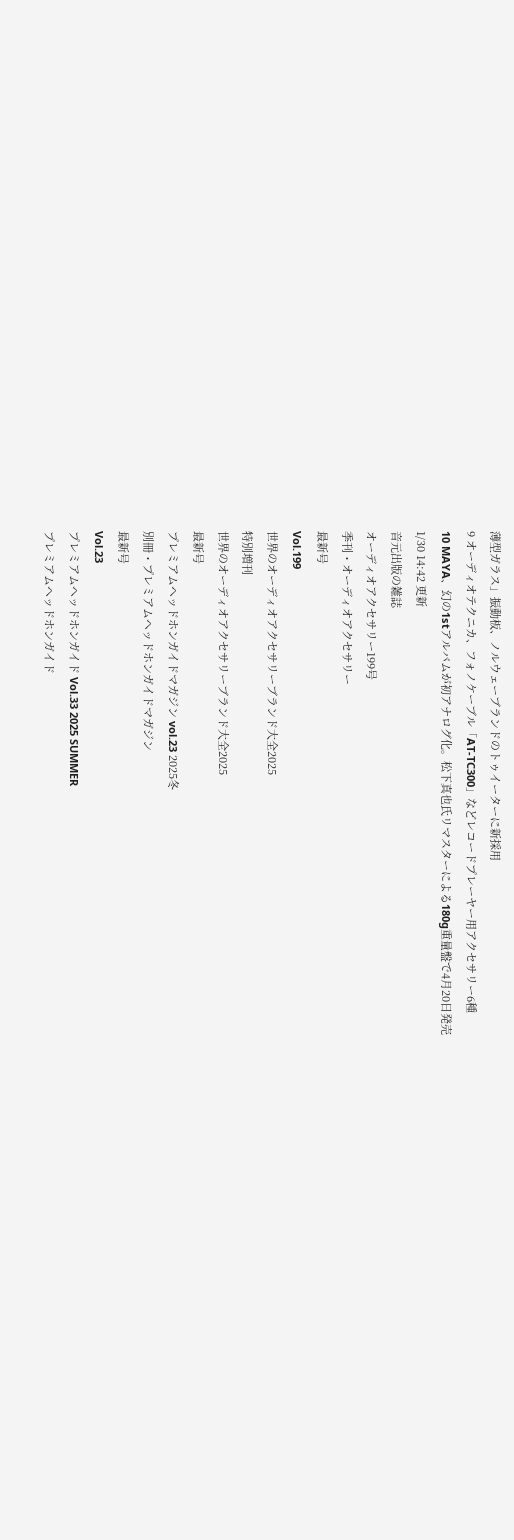薄型ガラス」振動板、ノルウェーブランドのトゥイーターに新採用
9 オーディオテクニカ、フォノケーブル「AT-TC300」などレコードプレーヤー用アクセサリー6種
10 MAYA、幻の1stアルバムが初アナログ化。松下真也氏リマスターによる180g重量盤で4月20日発売
1/30 14:42 更新
音元出版の雑誌
オーディオアクセサリー199号
季刊・オーディオアクセサリー
最新号
Vol.199
世界のオーディオアクセサリーブランド大全2025
特別増刊
世界のオーディオアクセサリーブランド大全2025
最新号
プレミアムヘッドホンガイドマガジン vol.23 2025冬
別冊・プレミアムヘッドホンガイドマガジン
最新号
Vol.23
プレミアムヘッドホンガイド Vol.33 2025 SUMMER
プレミアムヘッドホンガイド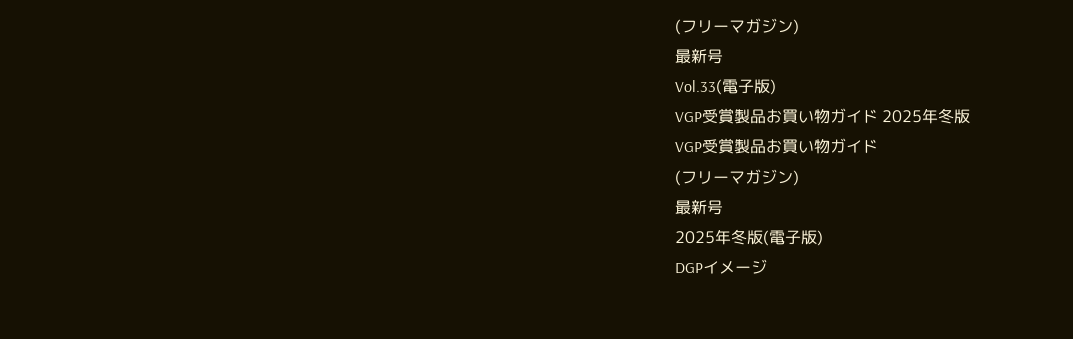(フリーマガジン)
最新号
Vol.33(電子版)
VGP受賞製品お買い物ガイド 2025年冬版
VGP受賞製品お買い物ガイド
(フリーマガジン)
最新号
2025年冬版(電子版)
DGPイメージ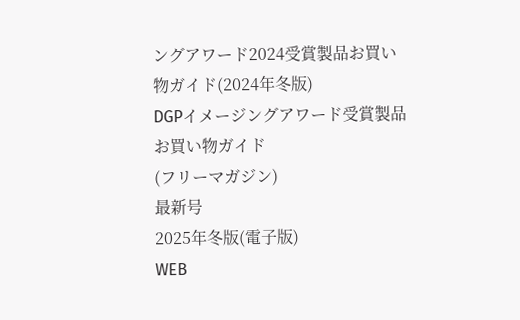ングアワード2024受賞製品お買い物ガイド(2024年冬版)
DGPイメージングアワード受賞製品お買い物ガイド
(フリーマガジン)
最新号
2025年冬版(電子版)
WEB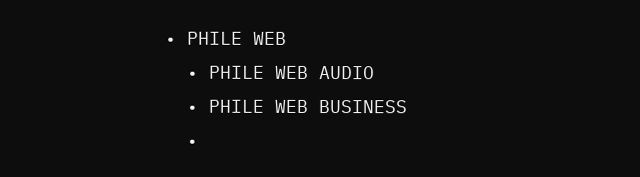• PHILE WEB
  • PHILE WEB AUDIO
  • PHILE WEB BUSINESS
  •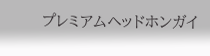プレミアムヘッドホンガイ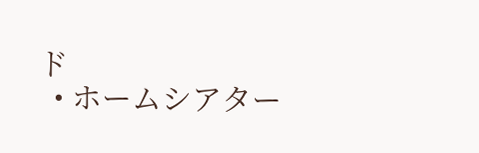ド
  • ホームシアター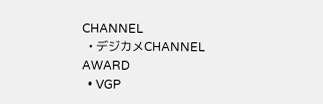CHANNEL
  • デジカメCHANNEL
AWARD
  • VGP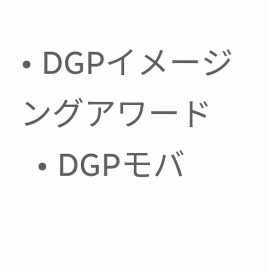• DGPイメージングアワード
  • DGPモバ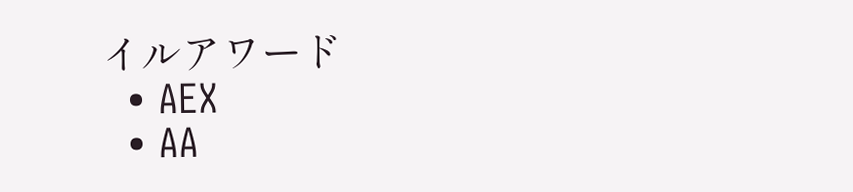イルアワード
  • AEX
  • AA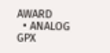AWARD
  • ANALOG GPX